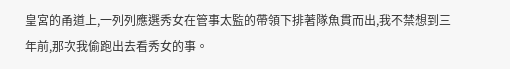皇宮的甬道上,一列列應選秀女在管事太監的帶領下排著隊魚貫而出,我不禁想到三年前,那次我偷跑出去看秀女的事。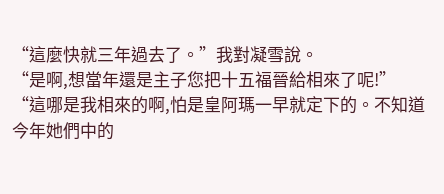“這麼快就三年過去了。”我對凝雪說。
“是啊,想當年還是主子您把十五福晉給相來了呢!”
“這哪是我相來的啊,怕是皇阿瑪一早就定下的。不知道今年她們中的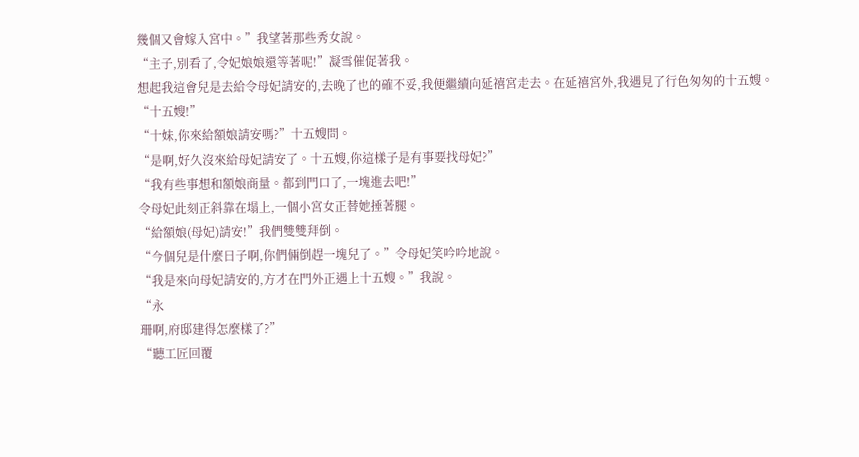幾個又會嫁入宮中。”我望著那些秀女說。
“主子,別看了,令妃娘娘還等著呢!”凝雪催促著我。
想起我這會兒是去給令母妃請安的,去晚了也的確不妥,我便繼續向延禧宮走去。在延禧宮外,我遇見了行色匆匆的十五嫂。
“十五嫂!”
“十妹,你來給額娘請安嗎?”十五嫂問。
“是啊,好久沒來給母妃請安了。十五嫂,你這樣子是有事要找母妃?”
“我有些事想和額娘商量。都到門口了,一塊進去吧!”
令母妃此刻正斜靠在塌上,一個小宮女正替她捶著腿。
“給額娘(母妃)請安!”我們雙雙拜倒。
“今個兒是什麼日子啊,你們倆倒趕一塊兒了。”令母妃笑吟吟地說。
“我是來向母妃請安的,方才在門外正遇上十五嫂。”我說。
“永
珊啊,府邸建得怎麼樣了?”
“聽工匠回覆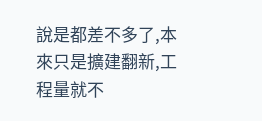說是都差不多了,本來只是擴建翻新,工程量就不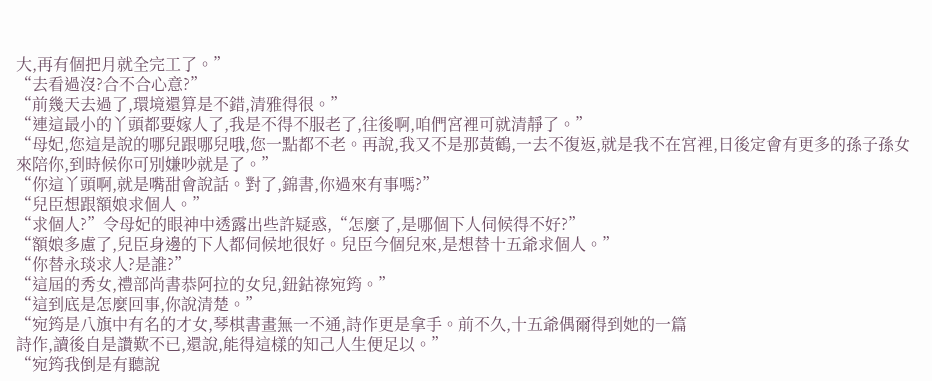大,再有個把月就全完工了。”
“去看過沒?合不合心意?”
“前幾天去過了,環境還算是不錯,清雅得很。”
“連這最小的丫頭都要嫁人了,我是不得不服老了,往後啊,咱們宮裡可就清靜了。”
“母妃,您這是說的哪兒跟哪兒哦,您一點都不老。再說,我又不是那黃鶴,一去不復返,就是我不在宮裡,日後定會有更多的孫子孫女來陪你,到時候你可別嫌吵就是了。”
“你這丫頭啊,就是嘴甜會說話。對了,錦書,你過來有事嗎?”
“兒臣想跟額娘求個人。”
“求個人?”令母妃的眼神中透露出些許疑惑,“怎麼了,是哪個下人伺候得不好?”
“額娘多慮了,兒臣身邊的下人都伺候地很好。兒臣今個兒來,是想替十五爺求個人。”
“你替永琰求人?是誰?”
“這屆的秀女,禮部尚書恭阿拉的女兒,鈕鈷祿宛筠。”
“這到底是怎麼回事,你說清楚。”
“宛筠是八旗中有名的才女,琴棋書畫無一不通,詩作更是拿手。前不久,十五爺偶爾得到她的一篇
詩作,讀後自是讚歎不已,還說,能得這樣的知己人生便足以。”
“宛筠我倒是有聽說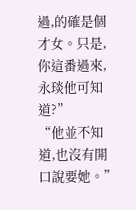過,的確是個才女。只是,你這番過來,永琰他可知道?”
“他並不知道,也沒有開口說要她。”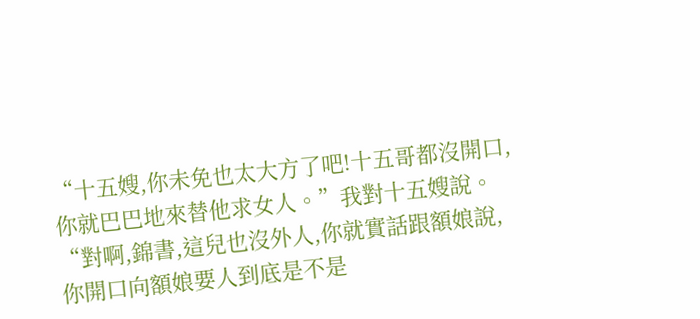“十五嫂,你未免也太大方了吧!十五哥都沒開口,你就巴巴地來替他求女人。”我對十五嫂說。
“對啊,錦書,這兒也沒外人,你就實話跟額娘說,你開口向額娘要人到底是不是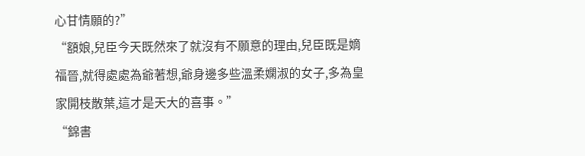心甘情願的?”
“額娘,兒臣今天既然來了就沒有不願意的理由,兒臣既是嫡福晉,就得處處為爺著想,爺身邊多些溫柔嫻淑的女子,多為皇家開枝散葉,這才是天大的喜事。”
“錦書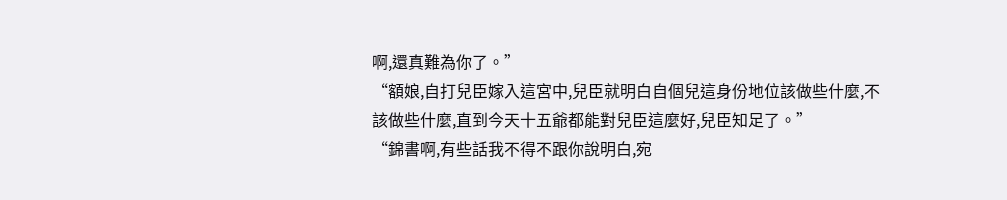啊,還真難為你了。”
“額娘,自打兒臣嫁入這宮中,兒臣就明白自個兒這身份地位該做些什麼,不該做些什麼,直到今天十五爺都能對兒臣這麼好,兒臣知足了。”
“錦書啊,有些話我不得不跟你說明白,宛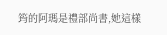筠的阿瑪是禮部尚書,她這樣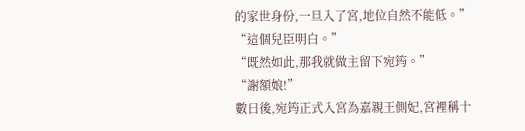的家世身份,一旦入了宮,地位自然不能低。”
“這個兒臣明白。”
“既然如此,那我就做主留下宛筠。”
“謝額娘!”
數日後,宛筠正式入宮為嘉親王側妃,宮裡稱十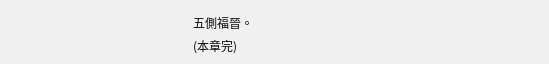五側福晉。
(本章完)